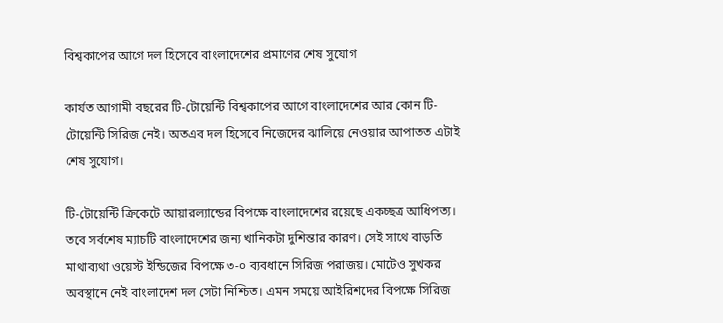বিশ্বকাপের আগে দল হিসেবে বাংলাদেশের প্রমাণের শেষ সুযোগ

কার্যত আগামী বছরের টি-টোয়েন্টি বিশ্বকাপের আগে বাংলাদেশের আর কোন টি-টোয়েন্টি সিরিজ নেই। অতএব দল হিসেবে নিজেদের ঝালিয়ে নেওয়ার আপাতত এটাই শেষ সুযোগ।

টি-টোয়েন্টি ক্রিকেটে আয়ারল্যান্ডের বিপক্ষে বাংলাদেশের রয়েছে একচ্ছত্র আধিপত্য। তবে সর্বশেষ ম্যাচটি বাংলাদেশের জন্য খানিকটা দুশিন্তার কারণ। সেই সাথে বাড়তি মাথাব্যথা ওয়েস্ট ইন্ডিজের বিপক্ষে ৩-০ ব্যবধানে সিরিজ পরাজয়। মোটেও সুখকর অবস্থানে নেই বাংলাদেশ দল সেটা নিশ্চিত। এমন সময়ে আইরিশদের বিপক্ষে সিরিজ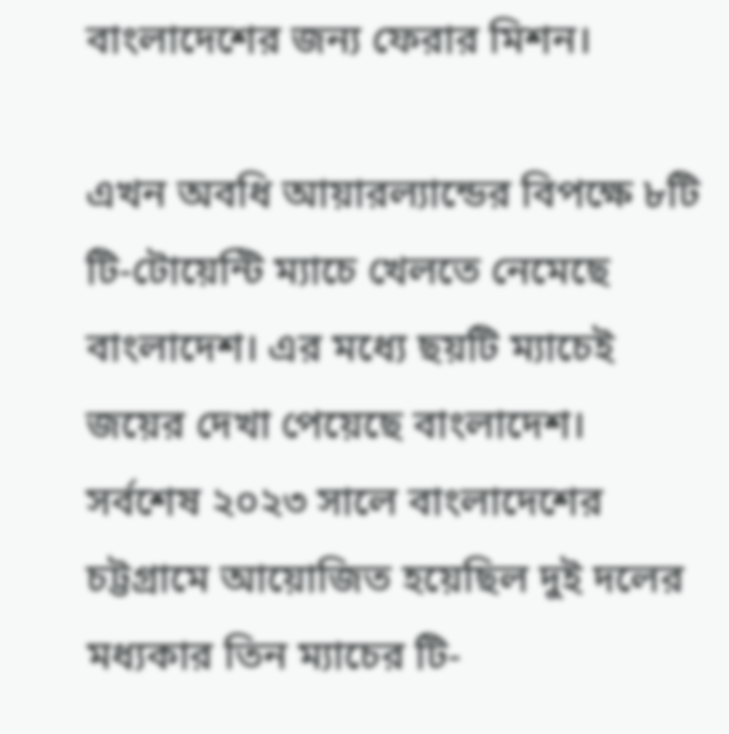বাংলাদেশের জন্য ফেরার মিশন।

এখন অবধি আয়ারল্যান্ডের বিপক্ষে ৮টি টি-টোয়েন্টি ম্যাচে খেলতে নেমেছে বাংলাদেশ। এর মধ্যে ছয়টি ম্যাচেই জয়ের দেখা পেয়েছে বাংলাদেশ। সর্বশেষ ২০২৩ সালে বাংলাদেশের চট্টগ্রামে আয়োজিত হয়েছিল দুই দলের মধ্যকার তিন ম্যাচের টি-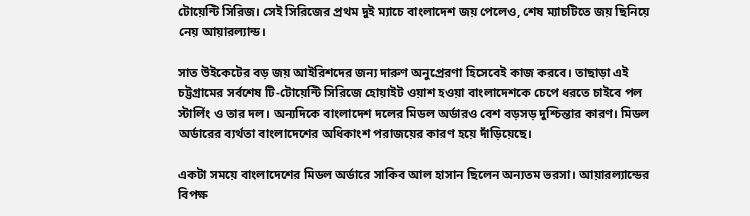টোয়েন্টি সিরিজ। সেই সিরিজের প্রথম দুই ম্যাচে বাংলাদেশ জয় পেলেও, শেষ ম্যাচটিতে জয় ছিনিয়ে নেয় আয়ারল্যান্ড।

সাত উইকেটের বড় জয় আইরিশদের জন্য দারুণ অনুপ্রেরণা হিসেবেই কাজ করবে। তাছাড়া এই চট্টগ্রামের সর্বশেষ টি-টোয়েন্টি সিরিজে হোয়াইট ওয়াশ হওয়া বাংলাদেশকে চেপে ধরতে চাইবে পল স্টার্লিং ও তার দল। অন্যদিকে বাংলাদেশ দলের মিডল অর্ডারও বেশ বড়সড় দুশ্চিন্তার কারণ। মিডল অর্ডারের ব্যর্থতা বাংলাদেশের অধিকাংশ পরাজয়ের কারণ হয়ে দাঁড়িয়েছে।

একটা সময়ে বাংলাদেশের মিডল অর্ডারে সাকিব আল হাসান ছিলেন অন্যতম ভরসা। আয়ারল্যান্ডের বিপক্ষ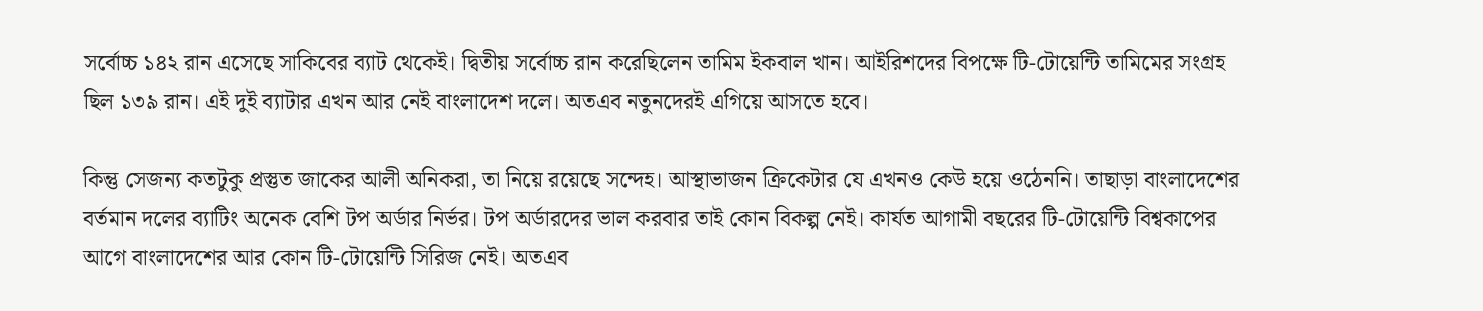সর্বোচ্চ ১৪২ রান এসেছে সাকিবের ব্যাট থেকেই। দ্বিতীয় সর্বোচ্চ রান করেছিলেন তামিম ইকবাল খান। আইরিশদের বিপক্ষে টি-টোয়েন্টি তামিমের সংগ্রহ ছিল ১৩৯ রান। এই দুই ব্যাটার এখন আর নেই বাংলাদেশ দলে। অতএব নতুনদেরই এগিয়ে আসতে হবে।

কিন্তু সেজন্য কতটুকু প্রস্তুত জাকের আলী অনিকরা, তা নিয়ে রয়েছে সন্দেহ। আস্থাভাজন ক্রিকেটার যে এখনও কেউ হয়ে ওঠেননি। তাছাড়া বাংলাদেশের বর্তমান দলের ব্যাটিং অনেক বেশি টপ অর্ডার নির্ভর। টপ অর্ডারদের ভাল করবার তাই কোন বিকল্প নেই। কার্যত আগামী বছরের টি-টোয়েন্টি বিশ্বকাপের আগে বাংলাদেশের আর কোন টি-টোয়েন্টি সিরিজ নেই। অতএব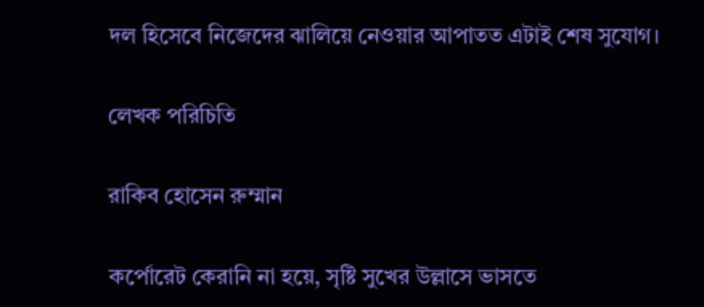দল হিসেবে নিজেদের ঝালিয়ে নেওয়ার আপাতত এটাই শেষ সুযোগ।

লেখক পরিচিতি

রাকিব হোসেন রুম্মান

কর্পোরেট কেরানি না হয়ে, সৃষ্টি সুখের উল্লাসে ভাসতে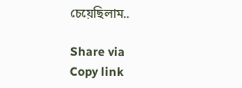চেয়েছিলাম..

Share via
Copy link